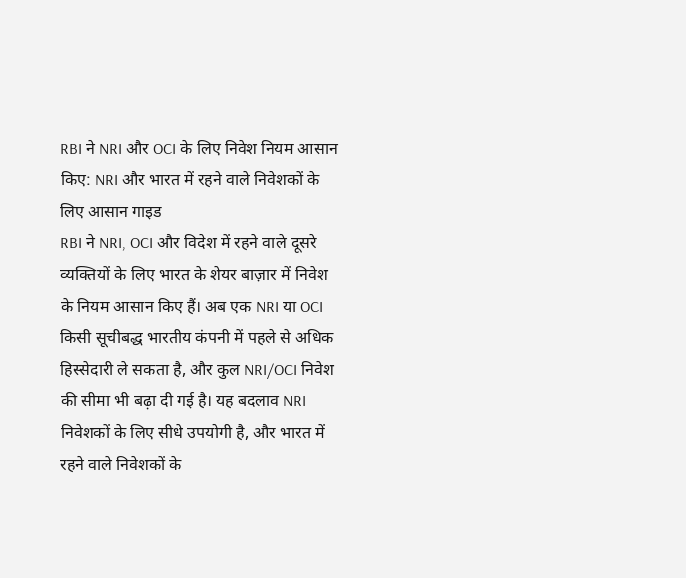RBI ने NRI और OCI के लिए निवेश नियम आसान किए: NRI और भारत में रहने वाले निवेशकों के लिए आसान गाइड
RBI ने NRI, OCI और विदेश में रहने वाले दूसरे व्यक्तियों के लिए भारत के शेयर बाज़ार में निवेश के नियम आसान किए हैं। अब एक NRI या OCI किसी सूचीबद्ध भारतीय कंपनी में पहले से अधिक हिस्सेदारी ले सकता है, और कुल NRI/OCI निवेश की सीमा भी बढ़ा दी गई है। यह बदलाव NRI निवेशकों के लिए सीधे उपयोगी है, और भारत में रहने वाले निवेशकों के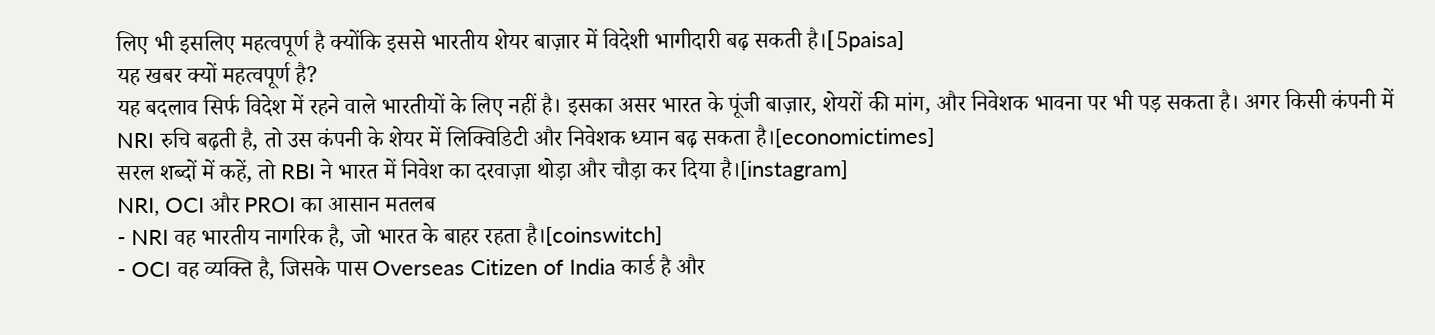लिए भी इसलिए महत्वपूर्ण है क्योंकि इससे भारतीय शेयर बाज़ार में विदेशी भागीदारी बढ़ सकती है।[5paisa]
यह खबर क्यों महत्वपूर्ण है?
यह बदलाव सिर्फ विदेश में रहने वाले भारतीयों के लिए नहीं है। इसका असर भारत के पूंजी बाज़ार, शेयरों की मांग, और निवेशक भावना पर भी पड़ सकता है। अगर किसी कंपनी में NRI रुचि बढ़ती है, तो उस कंपनी के शेयर में लिक्विडिटी और निवेशक ध्यान बढ़ सकता है।[economictimes]
सरल शब्दों में कहें, तो RBI ने भारत में निवेश का दरवाज़ा थोड़ा और चौड़ा कर दिया है।[instagram]
NRI, OCI और PROI का आसान मतलब
- NRI वह भारतीय नागरिक है, जो भारत के बाहर रहता है।[coinswitch]
- OCI वह व्यक्ति है, जिसके पास Overseas Citizen of India कार्ड है और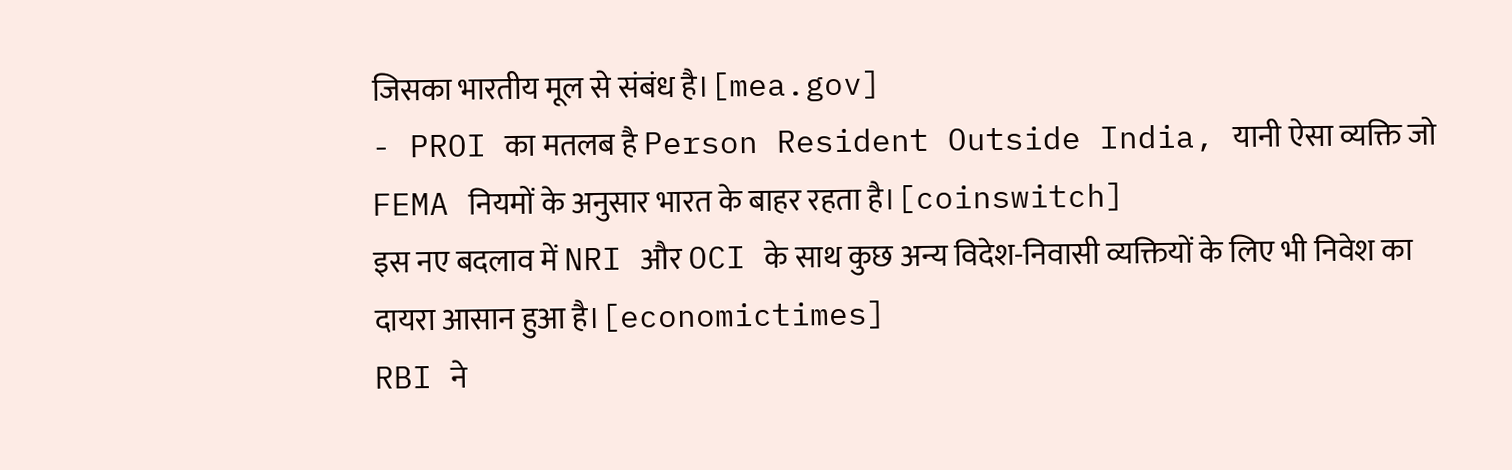जिसका भारतीय मूल से संबंध है।[mea.gov]
- PROI का मतलब है Person Resident Outside India, यानी ऐसा व्यक्ति जो FEMA नियमों के अनुसार भारत के बाहर रहता है।[coinswitch]
इस नए बदलाव में NRI और OCI के साथ कुछ अन्य विदेश-निवासी व्यक्तियों के लिए भी निवेश का दायरा आसान हुआ है।[economictimes]
RBI ने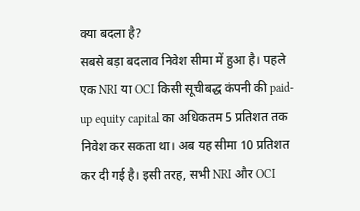क्या बदला है?
सबसे बड़ा बदलाव निवेश सीमा में हुआ है। पहले एक NRI या OCI किसी सूचीबद्ध कंपनी की paid-up equity capital का अधिकतम 5 प्रतिशत तक निवेश कर सकता था। अब यह सीमा 10 प्रतिशत कर दी गई है। इसी तरह, सभी NRI और OCI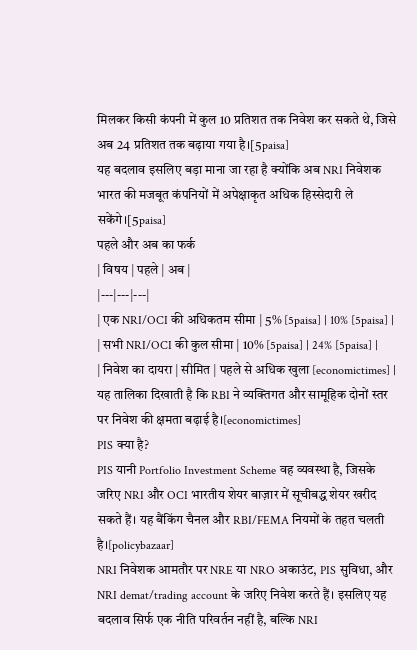मिलकर किसी कंपनी में कुल 10 प्रतिशत तक निवेश कर सकते थे, जिसे अब 24 प्रतिशत तक बढ़ाया गया है।[5paisa]
यह बदलाव इसलिए बड़ा माना जा रहा है क्योंकि अब NRI निवेशक भारत की मजबूत कंपनियों में अपेक्षाकृत अधिक हिस्सेदारी ले सकेंगे।[5paisa]
पहले और अब का फर्क
| विषय | पहले | अब |
|---|---|---|
| एक NRI/OCI की अधिकतम सीमा | 5% [5paisa] | 10% [5paisa] |
| सभी NRI/OCI की कुल सीमा | 10% [5paisa] | 24% [5paisa] |
| निवेश का दायरा | सीमित | पहले से अधिक खुला [economictimes] |
यह तालिका दिखाती है कि RBI ने व्यक्तिगत और सामूहिक दोनों स्तर पर निवेश की क्षमता बढ़ाई है।[economictimes]
PIS क्या है?
PIS यानी Portfolio Investment Scheme वह व्यवस्था है, जिसके जरिए NRI और OCI भारतीय शेयर बाज़ार में सूचीबद्ध शेयर खरीद सकते हैं। यह बैंकिंग चैनल और RBI/FEMA नियमों के तहत चलती है।[policybazaar]
NRI निवेशक आमतौर पर NRE या NRO अकाउंट, PIS सुविधा, और NRI demat/trading account के जरिए निवेश करते हैं। इसलिए यह बदलाव सिर्फ एक नीति परिवर्तन नहीं है, बल्कि NRI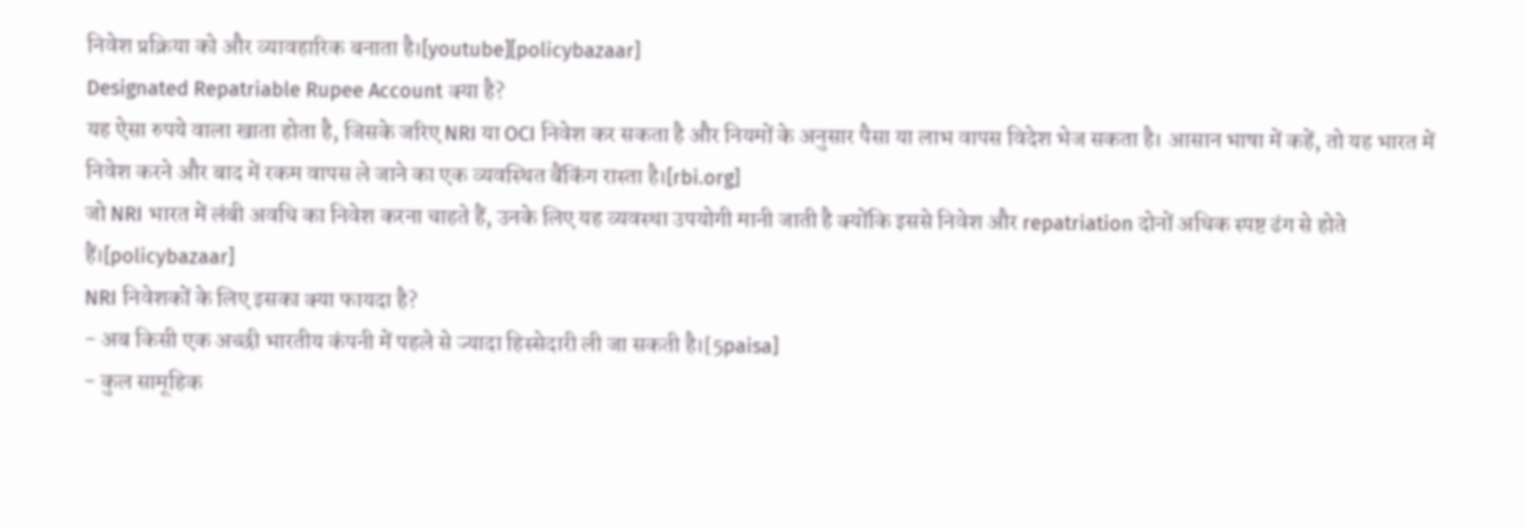निवेश प्रक्रिया को और व्यावहारिक बनाता है।[youtube][policybazaar]
Designated Repatriable Rupee Account क्या है?
यह ऐसा रुपये वाला खाता होता है, जिसके जरिए NRI या OCI निवेश कर सकता है और नियमों के अनुसार पैसा या लाभ वापस विदेश भेज सकता है। आसान भाषा में कहें, तो यह भारत में निवेश करने और बाद में रकम वापस ले जाने का एक व्यवस्थित बैंकिंग रास्ता है।[rbi.org]
जो NRI भारत में लंबी अवधि का निवेश करना चाहते हैं, उनके लिए यह व्यवस्था उपयोगी मानी जाती है क्योंकि इससे निवेश और repatriation दोनों अधिक स्पष्ट ढंग से होते हैं।[policybazaar]
NRI निवेशकों के लिए इसका क्या फायदा है?
- अब किसी एक अच्छी भारतीय कंपनी में पहले से ज्यादा हिस्सेदारी ली जा सकती है।[5paisa]
- कुल सामूहिक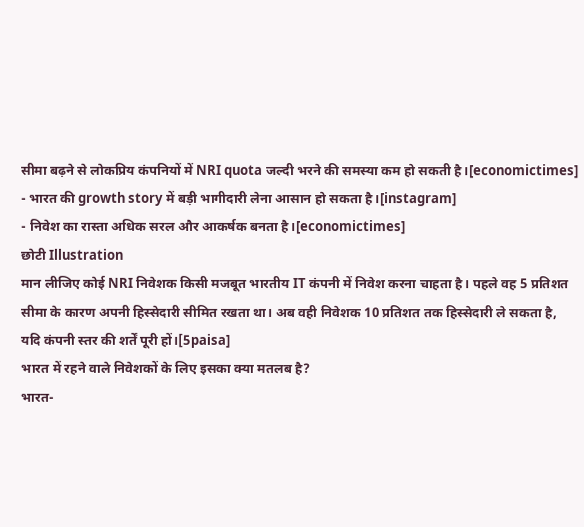सीमा बढ़ने से लोकप्रिय कंपनियों में NRI quota जल्दी भरने की समस्या कम हो सकती है।[economictimes]
- भारत की growth story में बड़ी भागीदारी लेना आसान हो सकता है।[instagram]
- निवेश का रास्ता अधिक सरल और आकर्षक बनता है।[economictimes]
छोटी Illustration
मान लीजिए कोई NRI निवेशक किसी मजबूत भारतीय IT कंपनी में निवेश करना चाहता है। पहले वह 5 प्रतिशत सीमा के कारण अपनी हिस्सेदारी सीमित रखता था। अब वही निवेशक 10 प्रतिशत तक हिस्सेदारी ले सकता है, यदि कंपनी स्तर की शर्तें पूरी हों।[5paisa]
भारत में रहने वाले निवेशकों के लिए इसका क्या मतलब है?
भारत-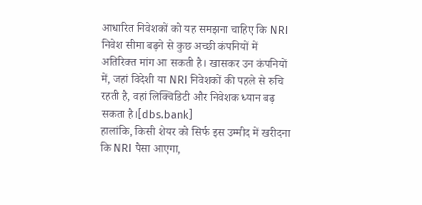आधारित निवेशकों को यह समझना चाहिए कि NRI निवेश सीमा बढ़ने से कुछ अच्छी कंपनियों में अतिरिक्त मांग आ सकती है। खासकर उन कंपनियों में, जहां विदेशी या NRI निवेशकों की पहले से रुचि रहती है, वहां लिक्विडिटी और निवेशक ध्यान बढ़ सकता है।[dbs.bank]
हालांकि, किसी शेयर को सिर्फ इस उम्मीद में खरीदना कि NRI पैसा आएगा,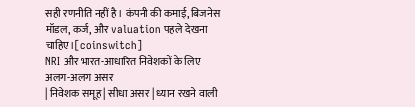सही रणनीति नहीं है। कंपनी की कमाई, बिजनेस मॉडल, कर्ज, और valuation पहले देखना चाहिए।[coinswitch]
NRI और भारत-आधारित निवेशकों के लिए अलग-अलग असर
| निवेशक समूह | सीधा असर | ध्यान रखने वाली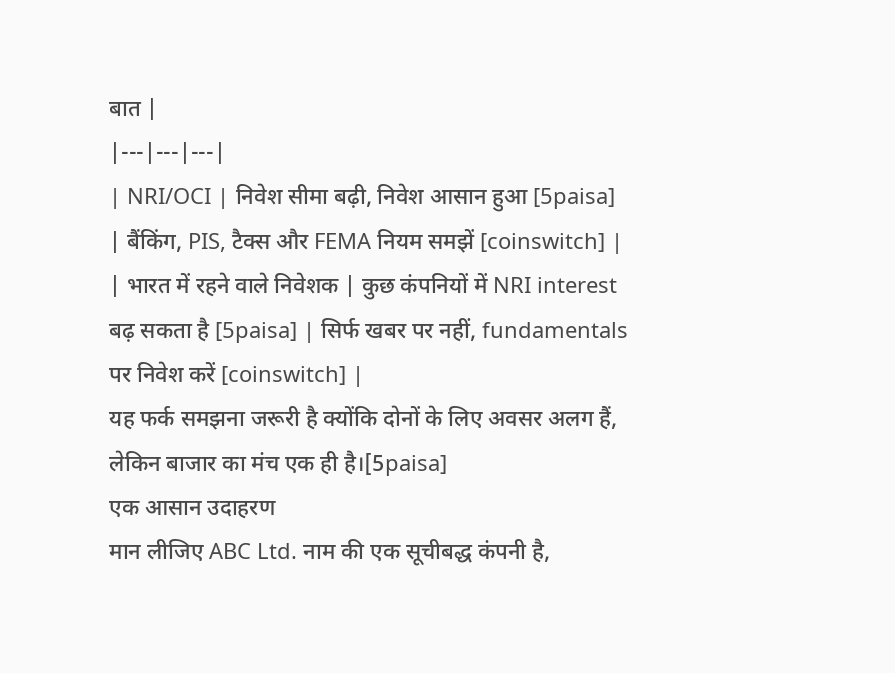बात |
|---|---|---|
| NRI/OCI | निवेश सीमा बढ़ी, निवेश आसान हुआ [5paisa] | बैंकिंग, PIS, टैक्स और FEMA नियम समझें [coinswitch] |
| भारत में रहने वाले निवेशक | कुछ कंपनियों में NRI interest बढ़ सकता है [5paisa] | सिर्फ खबर पर नहीं, fundamentals पर निवेश करें [coinswitch] |
यह फर्क समझना जरूरी है क्योंकि दोनों के लिए अवसर अलग हैं, लेकिन बाजार का मंच एक ही है।[5paisa]
एक आसान उदाहरण
मान लीजिए ABC Ltd. नाम की एक सूचीबद्ध कंपनी है,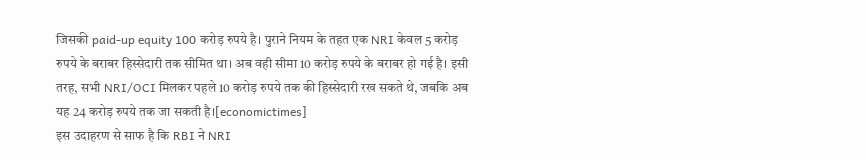जिसकी paid-up equity 100 करोड़ रुपये है। पुराने नियम के तहत एक NRI केवल 5 करोड़ रुपये के बराबर हिस्सेदारी तक सीमित था। अब वही सीमा 10 करोड़ रुपये के बराबर हो गई है। इसी तरह, सभी NRI/OCI मिलकर पहले 10 करोड़ रुपये तक की हिस्सेदारी रख सकते थे, जबकि अब यह 24 करोड़ रुपये तक जा सकती है।[economictimes]
इस उदाहरण से साफ है कि RBI ने NRI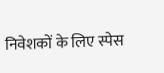निवेशकों के लिए स्पेस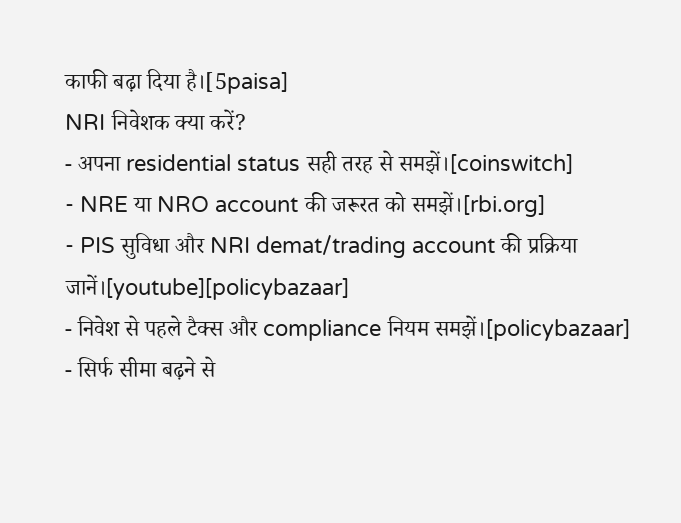काफी बढ़ा दिया है।[5paisa]
NRI निवेशक क्या करें?
- अपना residential status सही तरह से समझें।[coinswitch]
- NRE या NRO account की जरूरत को समझें।[rbi.org]
- PIS सुविधा और NRI demat/trading account की प्रक्रिया जानें।[youtube][policybazaar]
- निवेश से पहले टैक्स और compliance नियम समझें।[policybazaar]
- सिर्फ सीमा बढ़ने से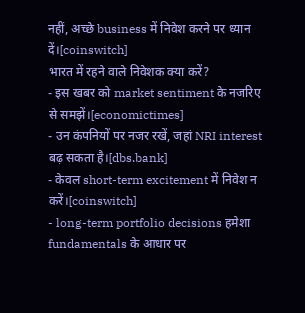नहीं, अच्छे business में निवेश करने पर ध्यान दें।[coinswitch]
भारत में रहने वाले निवेशक क्या करें?
- इस खबर को market sentiment के नजरिए से समझें।[economictimes]
- उन कंपनियों पर नजर रखें, जहां NRI interest बढ़ सकता है।[dbs.bank]
- केवल short-term excitement में निवेश न करें।[coinswitch]
- long-term portfolio decisions हमेशा fundamentals के आधार पर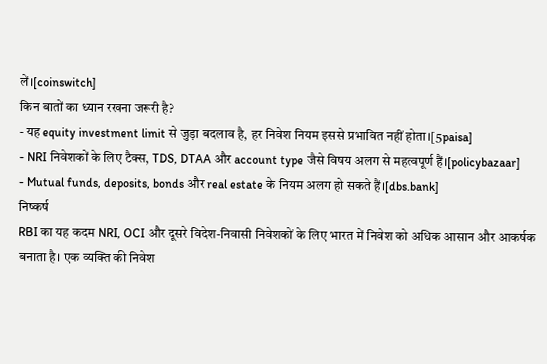लें।[coinswitch]
किन बातों का ध्यान रखना जरूरी है?
- यह equity investment limit से जुड़ा बदलाव है, हर निवेश नियम इससे प्रभावित नहीं होता।[5paisa]
- NRI निवेशकों के लिए टैक्स, TDS, DTAA और account type जैसे विषय अलग से महत्वपूर्ण हैं।[policybazaar]
- Mutual funds, deposits, bonds और real estate के नियम अलग हो सकते हैं।[dbs.bank]
निष्कर्ष
RBI का यह कदम NRI, OCI और दूसरे विदेश-निवासी निवेशकों के लिए भारत में निवेश को अधिक आसान और आकर्षक बनाता है। एक व्यक्ति की निवेश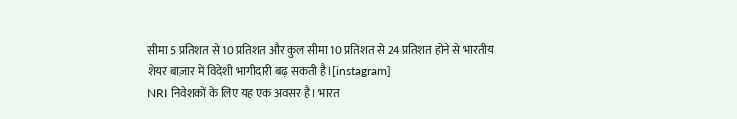सीमा 5 प्रतिशत से 10 प्रतिशत और कुल सीमा 10 प्रतिशत से 24 प्रतिशत होने से भारतीय शेयर बाज़ार में विदेशी भागीदारी बढ़ सकती है।[instagram]
NRI निवेशकों के लिए यह एक अवसर है। भारत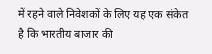में रहने वाले निवेशकों के लिए यह एक संकेत है कि भारतीय बाजार की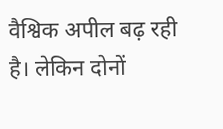वैश्विक अपील बढ़ रही है। लेकिन दोनों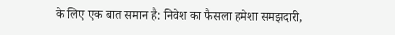के लिए एक बात समान है: निवेश का फैसला हमेशा समझदारी,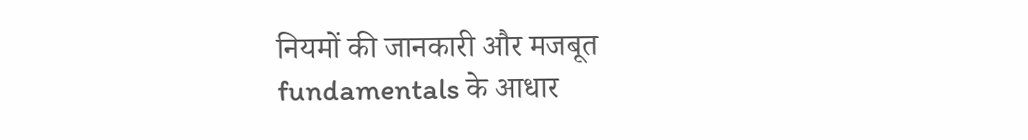नियमों की जानकारी और मजबूत fundamentals के आधार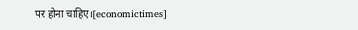पर होना चाहिए।[economictimes]